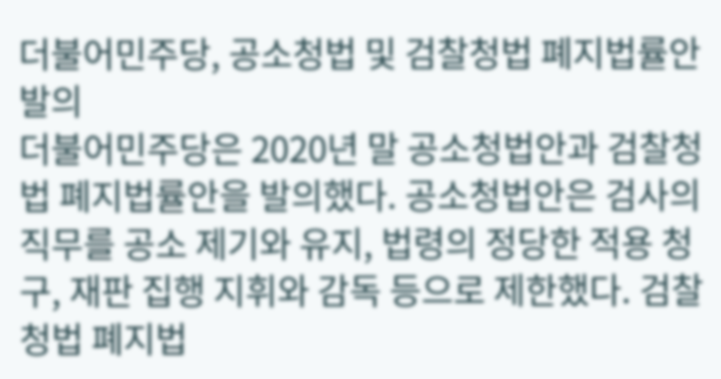더불어민주당, 공소청법 및 검찰청법 폐지법률안 발의
더불어민주당은 2020년 말 공소청법안과 검찰청법 폐지법률안을 발의했다. 공소청법안은 검사의 직무를 공소 제기와 유지, 법령의 정당한 적용 청구, 재판 집행 지휘와 감독 등으로 제한했다. 검찰청법 폐지법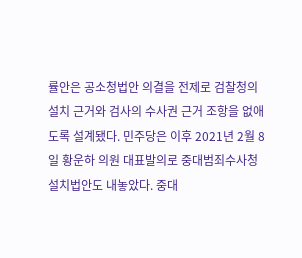률안은 공소청법안 의결을 전제로 검찰청의 설치 근거와 검사의 수사권 근거 조항을 없애도록 설계됐다. 민주당은 이후 2021년 2월 8일 황운하 의원 대표발의로 중대범죄수사청 설치법안도 내놓았다. 중대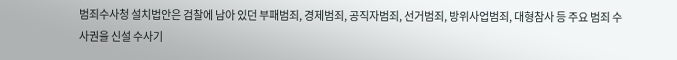범죄수사청 설치법안은 검찰에 남아 있던 부패범죄, 경제범죄, 공직자범죄, 선거범죄, 방위사업범죄, 대형참사 등 주요 범죄 수사권을 신설 수사기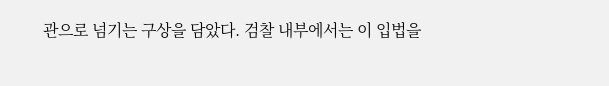관으로 넘기는 구상을 담았다. 검찰 내부에서는 이 입법을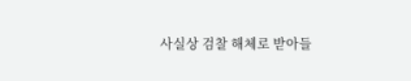사실상 검찰 해체로 받아들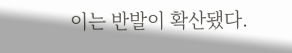이는 반발이 확산됐다.